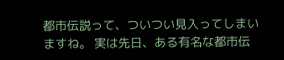都市伝説って、ついつい見入ってしまいますね。 実は先日、ある有名な都市伝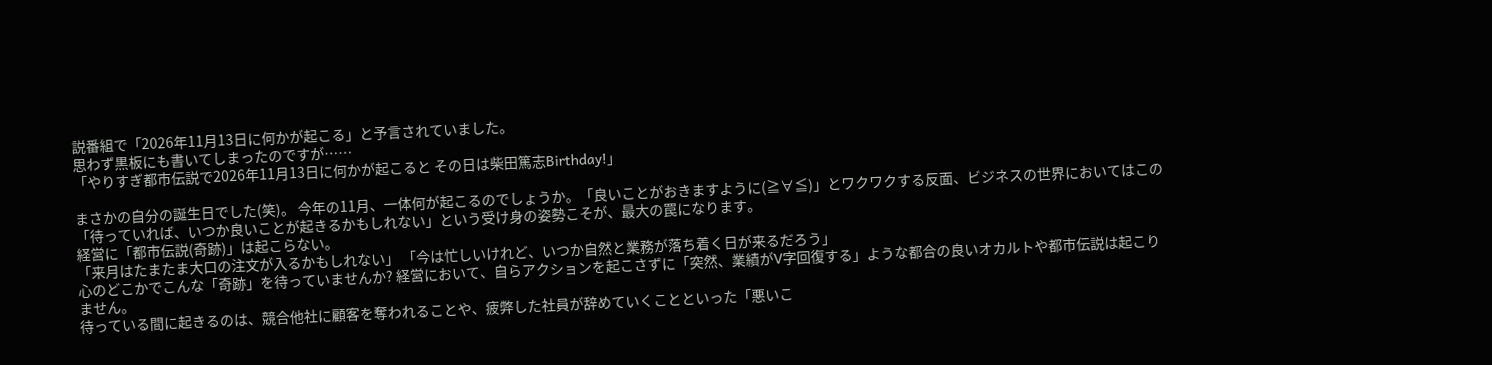説番組で「2026年11月13日に何かが起こる」と予言されていました。
思わず黒板にも書いてしまったのですが……
「やりすぎ都市伝説で2026年11月13日に何かが起こると その日は柴田篤志Birthday!」

まさかの自分の誕生日でした(笑)。 今年の11月、一体何が起こるのでしょうか。「良いことがおきますように(≧∀≦)」とワクワクする反面、ビジネスの世界においてはこの「待っていれば、いつか良いことが起きるかもしれない」という受け身の姿勢こそが、最大の罠になります。
経営に「都市伝説(奇跡)」は起こらない。
「来月はたまたま大口の注文が入るかもしれない」 「今は忙しいけれど、いつか自然と業務が落ち着く日が来るだろう」
心のどこかでこんな「奇跡」を待っていませんか? 経営において、自らアクションを起こさずに「突然、業績がV字回復する」ような都合の良いオカルトや都市伝説は起こりません。
待っている間に起きるのは、競合他社に顧客を奪われることや、疲弊した社員が辞めていくことといった「悪いこ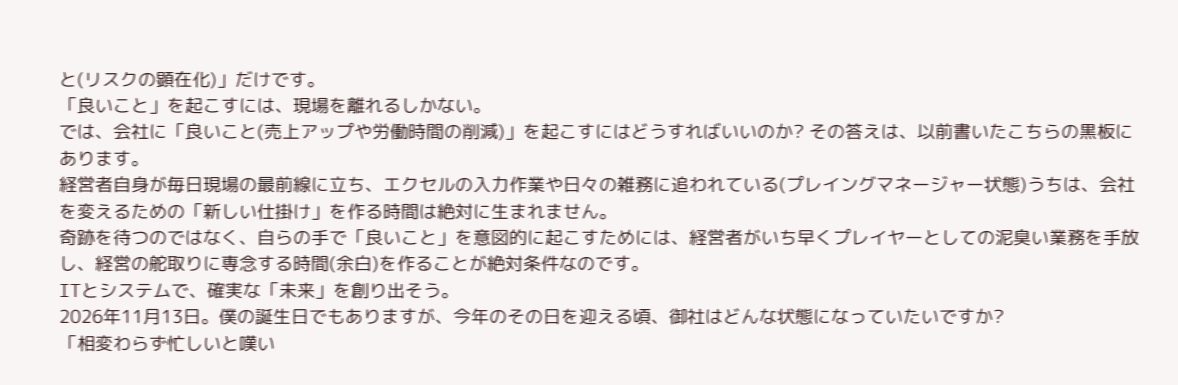と(リスクの顕在化)」だけです。
「良いこと」を起こすには、現場を離れるしかない。
では、会社に「良いこと(売上アップや労働時間の削減)」を起こすにはどうすればいいのか? その答えは、以前書いたこちらの黒板にあります。
経営者自身が毎日現場の最前線に立ち、エクセルの入力作業や日々の雑務に追われている(プレイングマネージャー状態)うちは、会社を変えるための「新しい仕掛け」を作る時間は絶対に生まれません。
奇跡を待つのではなく、自らの手で「良いこと」を意図的に起こすためには、経営者がいち早くプレイヤーとしての泥臭い業務を手放し、経営の舵取りに専念する時間(余白)を作ることが絶対条件なのです。
ITとシステムで、確実な「未来」を創り出そう。
2026年11月13日。僕の誕生日でもありますが、今年のその日を迎える頃、御社はどんな状態になっていたいですか?
「相変わらず忙しいと嘆い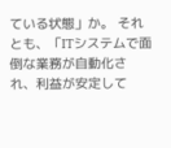ている状態」か。 それとも、「ITシステムで面倒な業務が自動化され、利益が安定して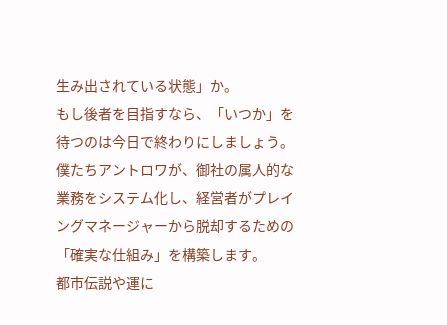生み出されている状態」か。
もし後者を目指すなら、「いつか」を待つのは今日で終わりにしましょう。 僕たちアントロワが、御社の属人的な業務をシステム化し、経営者がプレイングマネージャーから脱却するための「確実な仕組み」を構築します。
都市伝説や運に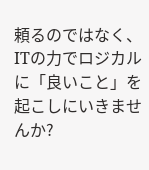頼るのではなく、ITの力でロジカルに「良いこと」を起こしにいきませんか?